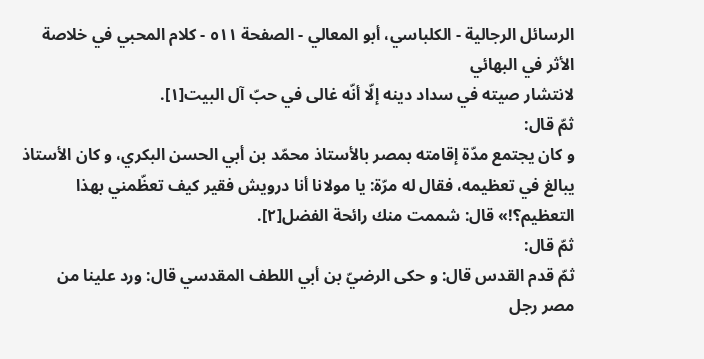الرسائل الرجالية - الكلباسي، أبو المعالي - الصفحة ٥١١ - كلام المحبي في خلاصة الأثر في البهائي
لانتشار صيته في سداد دينه إلّا أنّه غالى في حبّ آل البيت[١].
ثمّ قال:
و كان يجتمع مدّة إقامته بمصر بالأستاذ محمّد بن أبي الحسن البكري، و كان الأستاذ يبالغ في تعظيمه، فقال له مرّة: يا مولانا أنا درويش فقير كيف تعظّمني بهذا التعظيم؟!» قال: شممت منك رائحة الفضل[٢].
ثمّ قال:
ثمّ قدم القدس قال: و حكى الرضيّ بن أبي اللطف المقدسي قال: ورد علينا من مصر رجل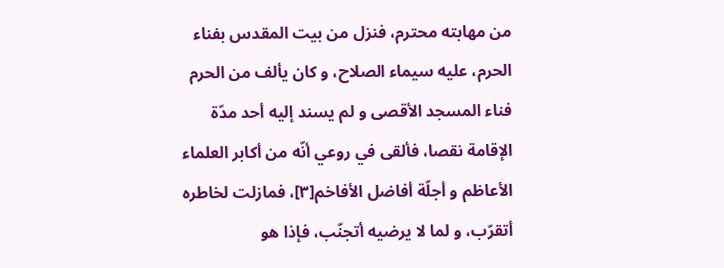من مهابته محترم، فنزل من بيت المقدس بفناء الحرم، عليه سيماء الصلاح، و كان يألف من الحرم فناء المسجد الأقصى و لم يسند إليه أحد مدّة الإقامة نقصا، فألقى في روعي أنّه من أكابر العلماء الأعاظم و أجلّة أفاضل الأفاخم[٣]، فمازلت لخاطره أتقرّب، و لما لا يرضيه أتجنّب، فإذا هو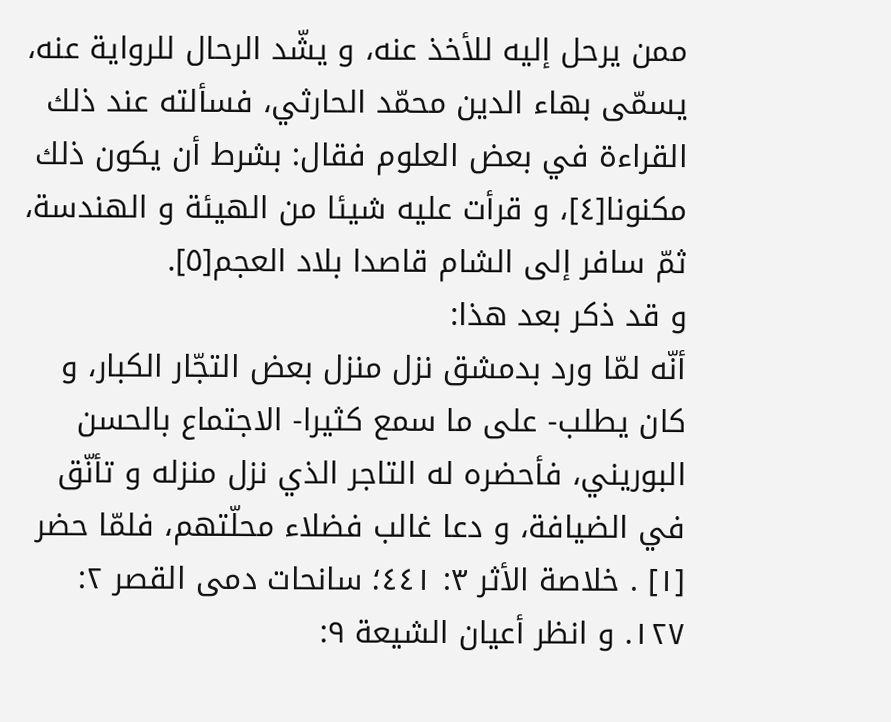ممن يرحل إليه للأخذ عنه، و يشّد الرحال للرواية عنه، يسمّى بهاء الدين محمّد الحارثي، فسألته عند ذلك القراءة في بعض العلوم فقال: بشرط أن يكون ذلك مكنونا[٤]، و قرأت عليه شيئا من الهيئة و الهندسة، ثمّ سافر إلى الشام قاصدا بلاد العجم[٥].
و قد ذكر بعد هذا:
أنّه لمّا ورد بدمشق نزل منزل بعض التجّار الكبار، و كان يطلب- على ما سمع كثيرا- الاجتماع بالحسن البوريني، فأحضره له التاجر الذي نزل منزله و تأنّق في الضيافة، و دعا غالب فضلاء محلّتهم، فلمّا حضر
[١] . خلاصة الأثر ٣: ٤٤١؛ سانحات دمى القصر ٢: ١٢٧. و انظر أعيان الشيعة ٩: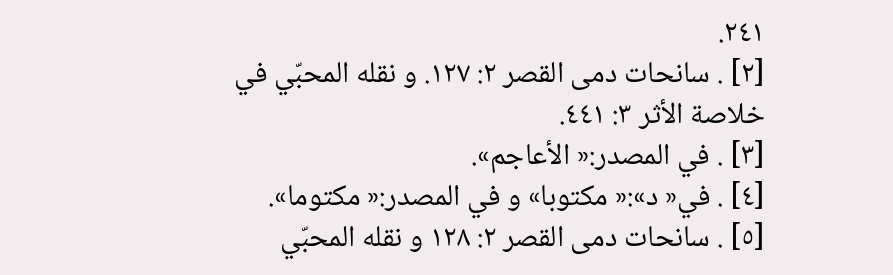٢٤١.
[٢] . سانحات دمى القصر ٢: ١٢٧. و نقله المحبّي في خلاصة الأثر ٣: ٤٤١.
[٣] . في المصدر:« الأعاجم».
[٤] . في« د»:« مكتوبا» و في المصدر:« مكتوما».
[٥] . سانحات دمى القصر ٢: ١٢٨ و نقله المحبّي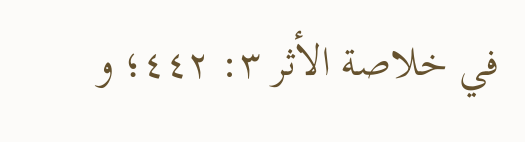في خلاصة الأثر ٣: ٤٤٢؛ و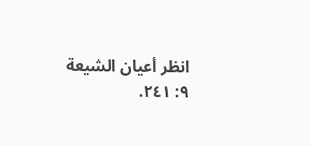انظر أعيان الشيعة ٩: ٢٤١.